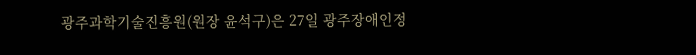광주과학기술진흥원(원장 윤석구)은 27일 광주장애인정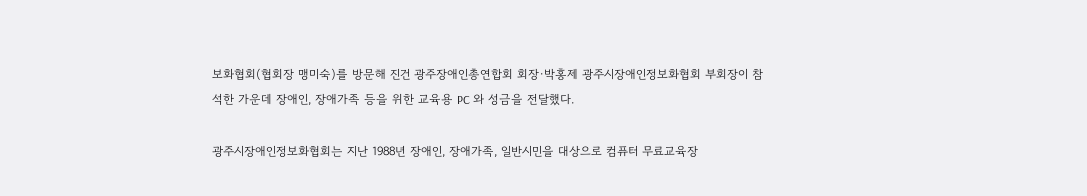보화협회(협회장 맹미숙)를 방문해 진건 광주장애인총연합회 회장·박홍제 광주시장애인정보화협회 부회장이 참석한 가운데 장애인, 장애가족 등을 위한 교육용 PC 와 성금을 전달했다.

광주시장애인정보화협회는 지난 1988년 장애인, 장애가족, 일반시민을 대상으로 컴퓨터 무료교육장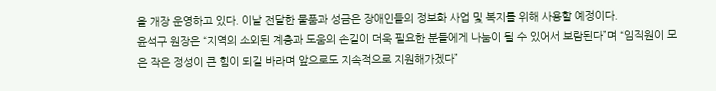을 개장 운영하고 있다. 이날 전달한 물품과 성금은 장애인들의 정보화 사업 및 복지를 위해 사용할 예정이다.
윤석구 원장은 “지역의 소외된 계층과 도움의 손길이 더욱 필요한 분들에게 나눔이 될 수 있어서 보람된다”며 “임직원이 모은 작은 정성이 큰 힘이 되길 바라며 앞으로도 지속적으로 지원해가겠다”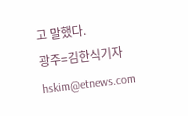고 말했다.
광주=김한식기자 hskim@etnews.com